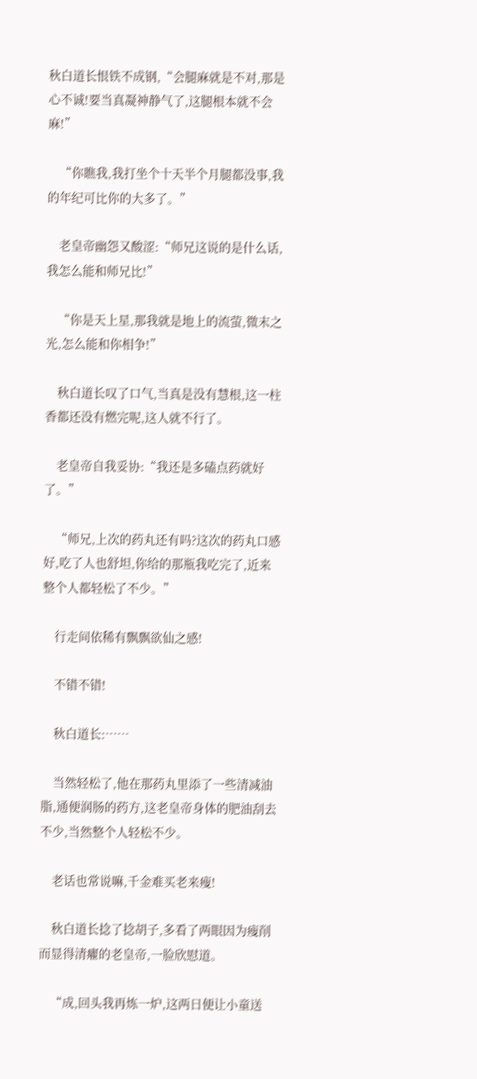秋白道长恨铁不成钢,“会腿麻就是不对,那是心不诚!要当真凝神静气了,这腿根本就不会麻!”

    “你瞧我,我打坐个十天半个月腿都没事,我的年纪可比你的大多了。”

    老皇帝幽怨又酸涩:“师兄这说的是什么话,我怎么能和师兄比!”

    “你是天上星,那我就是地上的流萤,微末之光,怎么能和你相争!”

    秋白道长叹了口气,当真是没有慧根,这一柱香都还没有燃完呢,这人就不行了。

    老皇帝自我妥协:“我还是多磕点药就好了。”

    “师兄,上次的药丸还有吗?这次的药丸口感好,吃了人也舒坦,你给的那瓶我吃完了,近来整个人都轻松了不少。”

    行走间依稀有飘飘欲仙之感!

    不错不错!

    秋白道长:……

    当然轻松了,他在那药丸里添了一些清减油脂,通便润肠的药方,这老皇帝身体的肥油刮去不少,当然整个人轻松不少。

    老话也常说嘛,千金难买老来瘦!

    秋白道长捻了捻胡子,多看了两眼因为瘦削而显得清癯的老皇帝,一脸欣慰道。

    “成,回头我再炼一炉,这两日便让小童送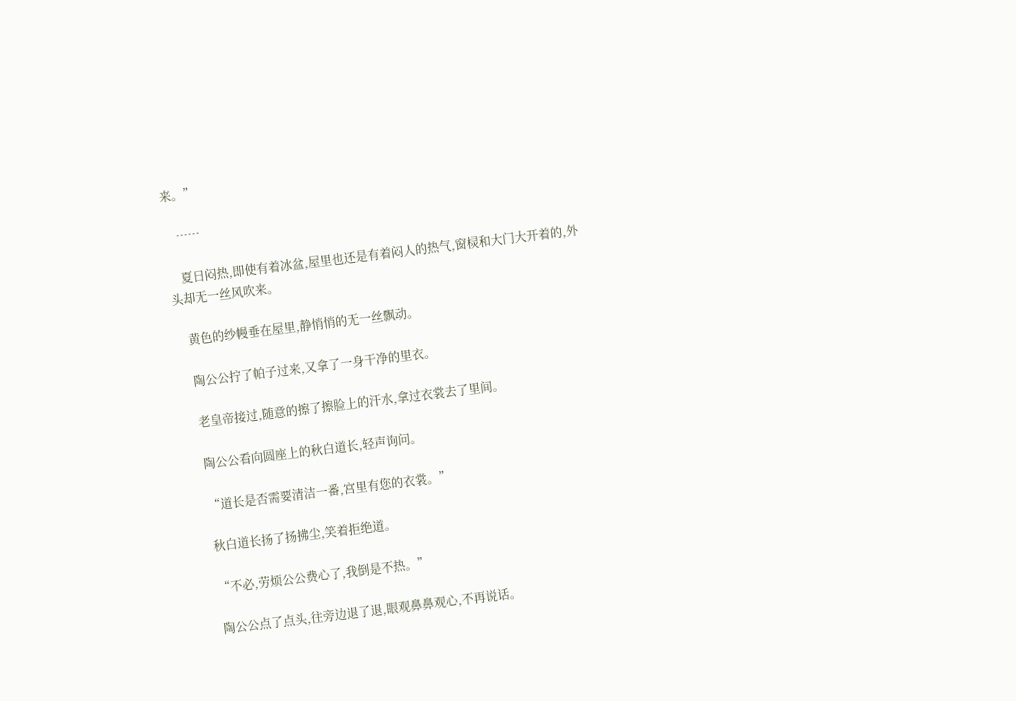来。”

    ……

    夏日闷热,即使有着冰盆,屋里也还是有着闷人的热气,窗棂和大门大开着的,外头却无一丝风吹来。

    黄色的纱幔垂在屋里,静悄悄的无一丝飘动。

    陶公公拧了帕子过来,又拿了一身干净的里衣。

    老皇帝接过,随意的擦了擦脸上的汗水,拿过衣裳去了里间。

    陶公公看向圆座上的秋白道长,轻声询问。

    “道长是否需要清洁一番,宫里有您的衣裳。”

    秋白道长扬了扬拂尘,笑着拒绝道。

    “不必,劳烦公公费心了,我倒是不热。”

    陶公公点了点头,往旁边退了退,眼观鼻鼻观心,不再说话。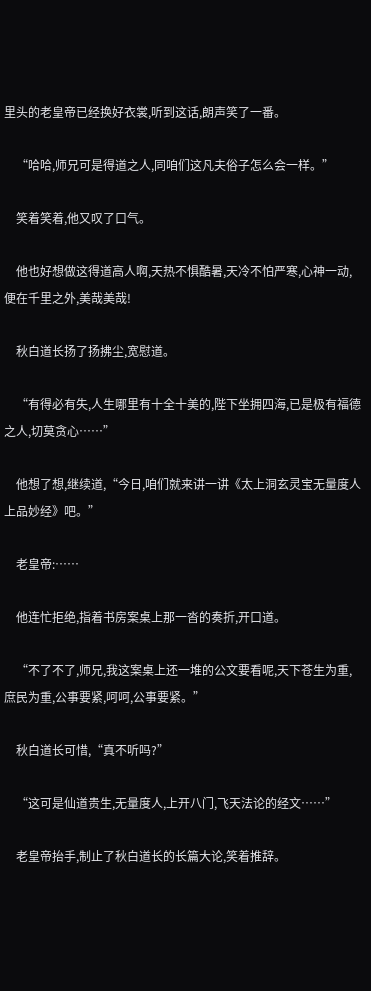里头的老皇帝已经换好衣裳,听到这话,朗声笑了一番。

    “哈哈,师兄可是得道之人,同咱们这凡夫俗子怎么会一样。”

    笑着笑着,他又叹了口气。

    他也好想做这得道高人啊,天热不惧酷暑,天冷不怕严寒,心神一动,便在千里之外,美哉美哉!

    秋白道长扬了扬拂尘,宽慰道。

    “有得必有失,人生哪里有十全十美的,陛下坐拥四海,已是极有福德之人,切莫贪心……”

    他想了想,继续道,“今日,咱们就来讲一讲《太上洞玄灵宝无量度人上品妙经》吧。”

    老皇帝:……

    他连忙拒绝,指着书房案桌上那一沓的奏折,开口道。

    “不了不了,师兄,我这案桌上还一堆的公文要看呢,天下苍生为重,庶民为重,公事要紧,呵呵,公事要紧。”

    秋白道长可惜,“真不听吗?”

    “这可是仙道贵生,无量度人,上开八门,飞天法论的经文……”

    老皇帝抬手,制止了秋白道长的长篇大论,笑着推辞。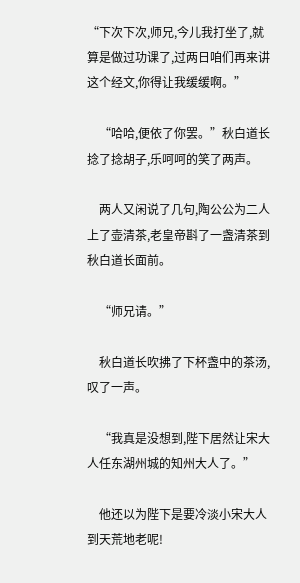“下次下次,师兄,今儿我打坐了,就算是做过功课了,过两日咱们再来讲这个经文,你得让我缓缓啊。”

    “哈哈,便依了你罢。”秋白道长捻了捻胡子,乐呵呵的笑了两声。

    两人又闲说了几句,陶公公为二人上了壶清茶,老皇帝斟了一盏清茶到秋白道长面前。

    “师兄请。”

    秋白道长吹拂了下杯盏中的茶汤,叹了一声。

    “我真是没想到,陛下居然让宋大人任东湖州城的知州大人了。”

    他还以为陛下是要冷淡小宋大人到天荒地老呢!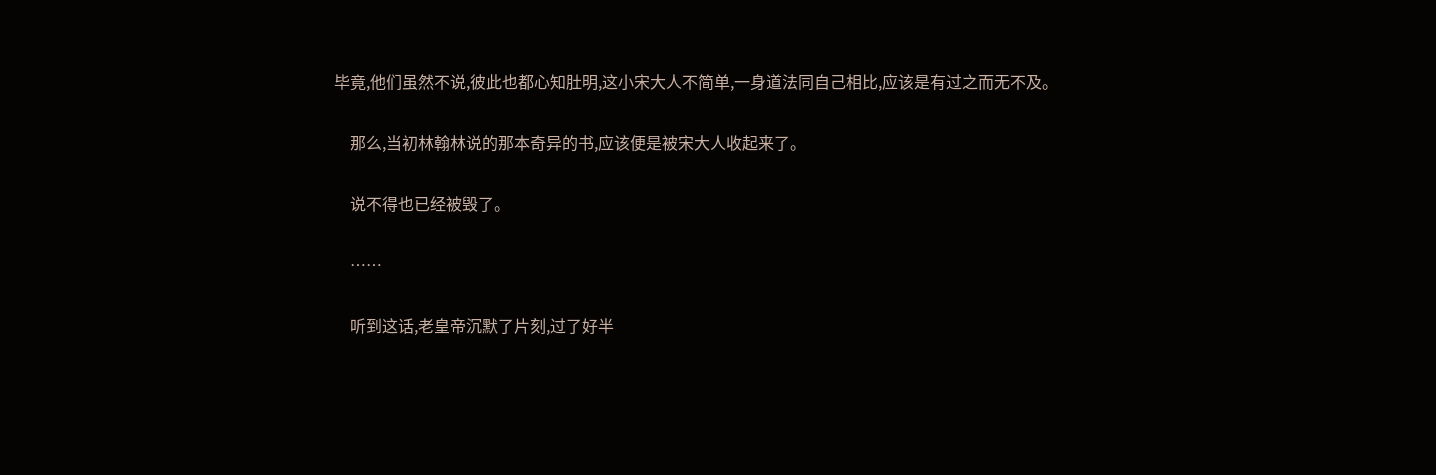毕竟,他们虽然不说,彼此也都心知肚明,这小宋大人不简单,一身道法同自己相比,应该是有过之而无不及。

    那么,当初林翰林说的那本奇异的书,应该便是被宋大人收起来了。

    说不得也已经被毁了。

    ……

    听到这话,老皇帝沉默了片刻,过了好半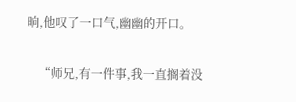晌,他叹了一口气,幽幽的开口。

    “师兄,有一件事,我一直搁着没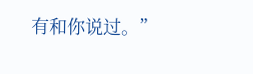有和你说过。”